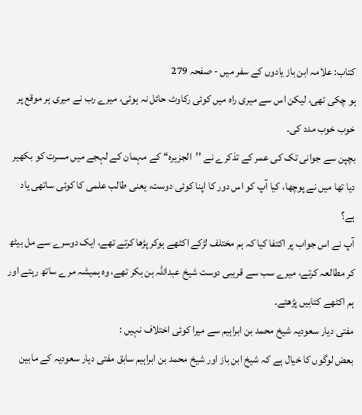کتاب: علامہ ابن باز یادوں کے سفر میں - صفحہ 279
ہو چکی تھی، لیکن اس سے میری راہ میں کوئی رکاوٹ حائل نہ ہوئی، میرے رب نے میری ہر موقع پر خوب خوب مدد کی۔
بچپن سے جوانی تک کی عمر کے تذکرے نے ’’الجزیرہ‘‘ کے مہمان کے لہجے میں مسرت کو بکھیر دیا تھا میں نے پوچھا، کیا آپ کو اس دور کا اپنا کوئی دوست، یعنی طالب علمی کا کوئی ساتھی یاد ہے؟
آپ نے اس جواب پر اکتفا کیا کہ ہم مختلف لڑکے اکٹھے ہوکر پڑھا کرتے تھے، ایک دوسرے سے مل بیٹھ کر مطالعہ کرتے، میرے سب سے قریبی دوست شیخ عبداللہ بن بکر تھے، وہ ہمیشہ مرے ساتھ رہتے اور ہم اکٹھے کتابیں پڑھتے۔
مفتی دیار سعودیہ شیخ محمد بن ابراہیم سے میرا کوئی اختلاف نہیں :
بعض لوگوں کا خیال ہے کہ شیخ ابن باز اور شیخ محمد بن ابراہیم سابق مفتی دیار سعودیہ کے مابین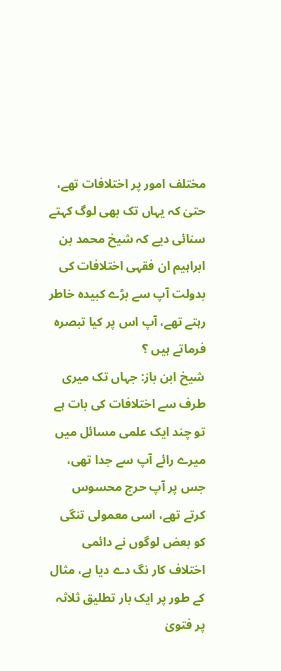مختلف امور پر اختلافات تھے، حتیٰ کہ یہاں تک بھی لوگ کہتے سنائی دیے کہ شیخ محمد بن ابراہیم ان فقہی اختلافات کی بدولت آپ سے بڑے کبیدہ خاطر رہتے تھے، آپ اس پر کیا تبصرہ فرماتے ہیں ؟
شیخ ابن باز: جہاں تک میری طرف سے اختلافات کی بات ہے تو چند ایک علمی مسائل میں میرے رائے آپ سے جدا تھی، جس پر آپ حرج محسوس کرتے تھے، اسی معمولی تنگی کو بعض لوگوں نے دائمی اختلاف کار نگ دے دیا ہے، مثال کے طور پر ایک بار تطلیق ثلاثہ پر فتویٰ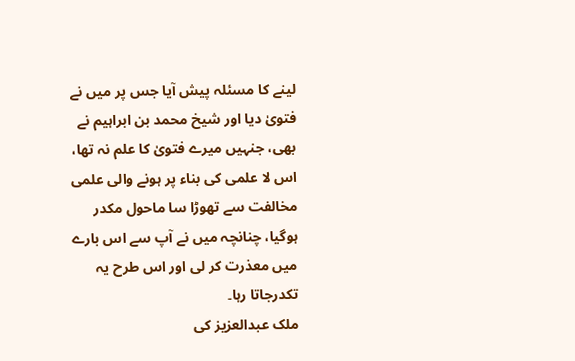لینے کا مسئلہ پیش آیا جس پر میں نے فتویٰ دیا اور شیخ محمد بن ابراہیم نے بھی، جنہیں میرے فتویٰ کا علم نہ تھا، اس لا علمی کی بناء پر ہونے والی علمی مخالفت سے تھوڑا سا ماحول مکدر ہوگیا، چنانچہ میں نے آپ سے اس بارے میں معذرت کر لی اور اس طرح یہ تکدرجاتا رہا۔
ملک عبدالعزیز کی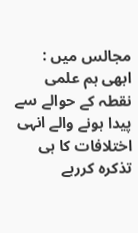مجالس میں :
ابھی ہم علمی نقطہ کے حوالے سے پیدا ہونے والے انہی اختلافات کا ہی تذکرہ کررہے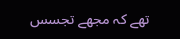تھے کہ مجھے تجسس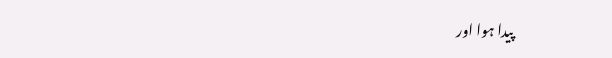پیدا ہوا اور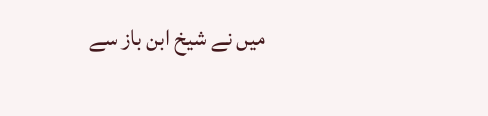میں نے شیخ ابن باز سے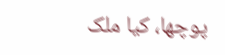پوچھا، کیا ملک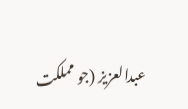عبدالعزیز (جو مملکت